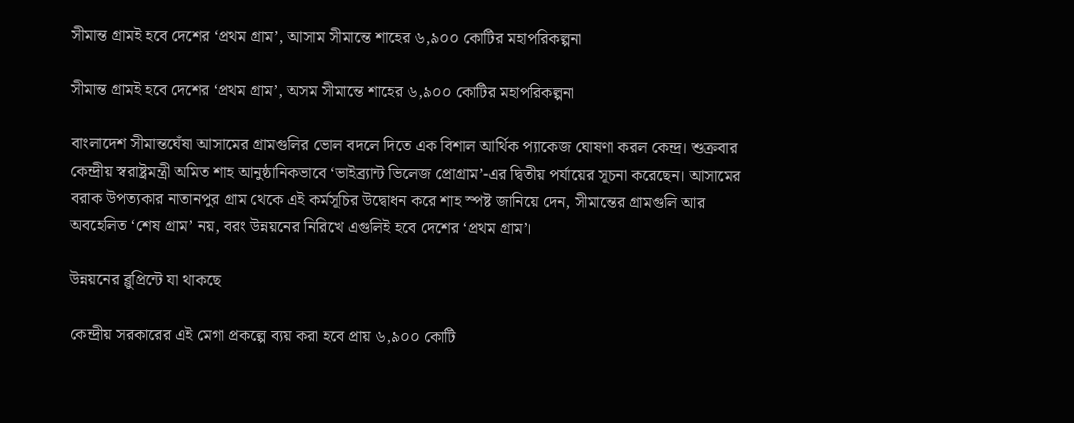সীমান্ত গ্রামই হবে দেশের ‘প্রথম গ্রাম’, আসাম সীমান্তে শাহের ৬,৯০০ কোটির মহাপরিকল্পনা

সীমান্ত গ্রামই হবে দেশের ‘প্রথম গ্রাম’, অসম সীমান্তে শাহের ৬,৯০০ কোটির মহাপরিকল্পনা

বাংলাদেশ সীমান্তঘেঁষা আসামের গ্রামগুলির ভোল বদলে দিতে এক বিশাল আর্থিক প্যাকেজ ঘোষণা করল কেন্দ্র। শুক্রবার কেন্দ্রীয় স্বরাষ্ট্রমন্ত্রী অমিত শাহ আনুষ্ঠানিকভাবে ‘ভাইব্র্যান্ট ভিলেজ প্রোগ্রাম’-এর দ্বিতীয় পর্যায়ের সূচনা করেছেন। আসামের বরাক উপত্যকার নাতানপুর গ্রাম থেকে এই কর্মসূচির উদ্বোধন করে শাহ স্পষ্ট জানিয়ে দেন, সীমান্তের গ্রামগুলি আর অবহেলিত ‘শেষ গ্রাম’ নয়, বরং উন্নয়নের নিরিখে এগুলিই হবে দেশের ‘প্রথম গ্রাম’।

উন্নয়নের ব্লুপ্রিন্টে যা থাকছে

কেন্দ্রীয় সরকারের এই মেগা প্রকল্পে ব্যয় করা হবে প্রায় ৬,৯০০ কোটি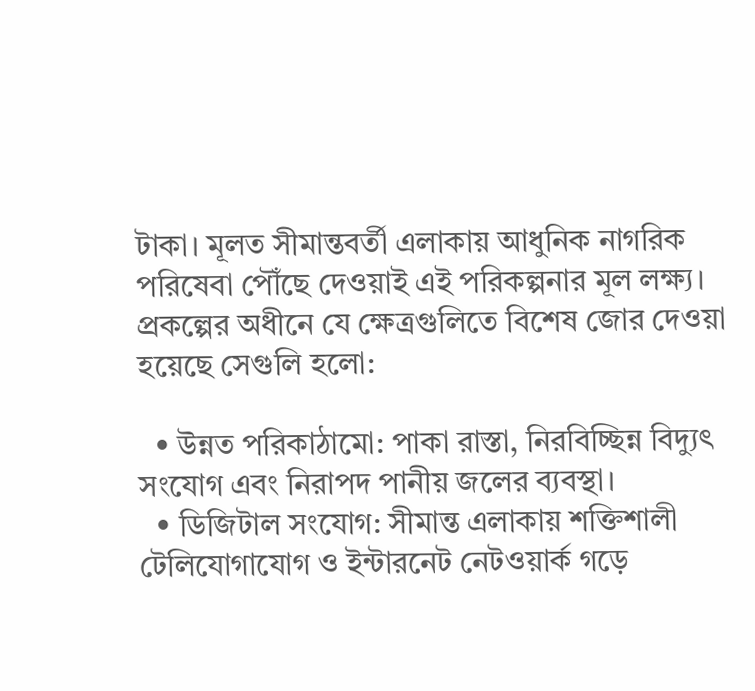টাকা। মূলত সীমান্তবর্তী এলাকায় আধুনিক নাগরিক পরিষেবা পৌঁছে দেওয়াই এই পরিকল্পনার মূল লক্ষ্য। প্রকল্পের অধীনে যে ক্ষেত্রগুলিতে বিশেষ জোর দেওয়া হয়েছে সেগুলি হলো:

  • উন্নত পরিকাঠামো: পাকা রাস্তা, নিরবিচ্ছিন্ন বিদ্যুৎ সংযোগ এবং নিরাপদ পানীয় জলের ব্যবস্থা।
  • ডিজিটাল সংযোগ: সীমান্ত এলাকায় শক্তিশালী টেলিযোগাযোগ ও ইন্টারনেট নেটওয়ার্ক গড়ে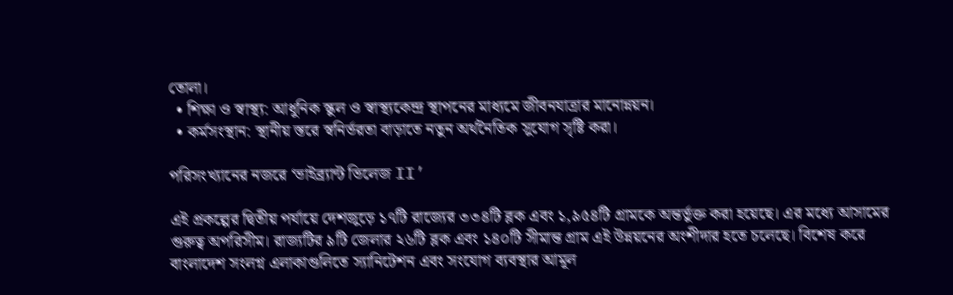তোলা।
  • শিক্ষা ও স্বাস্থ্য: আধুনিক স্কুল ও স্বাস্থ্যকেন্দ্র স্থাপনের মাধ্যমে জীবনযাত্রার মানোন্নয়ন।
  • কর্মসংস্থান: স্থানীয় স্তরে স্বনির্ভরতা বাড়াতে নতুন অর্থনৈতিক সুযোগ সৃষ্টি করা।

পরিসংখ্যানের নজরে ‘ভাইব্র্যান্ট ভিলেজ II’

এই প্রকল্পের দ্বিতীয় পর্যায়ে দেশজুড়ে ১৭টি রাজ্যের ৩৩৪টি ব্লক এবং ১,৯৫৪টি গ্রামকে অন্তর্ভুক্ত করা হয়েছে। এর মধ্যে আসামের গুরুত্ব অপরিসীম। রাজ্যটির ৯টি জেলার ২৬টি ব্লক এবং ১৪০টি সীমান্ত গ্রাম এই উন্নয়নের অংশীদার হতে চলেছে। বিশেষ করে বাংলাদেশ সংলগ্ন এলাকাগুলিতে স্যানিটেশন এবং সংযোগ ব্যবস্থার আমূল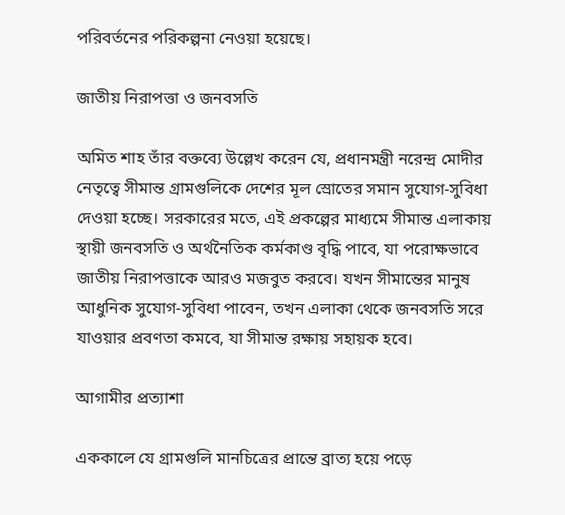পরিবর্তনের পরিকল্পনা নেওয়া হয়েছে।

জাতীয় নিরাপত্তা ও জনবসতি

অমিত শাহ তাঁর বক্তব্যে উল্লেখ করেন যে, প্রধানমন্ত্রী নরেন্দ্র মোদীর নেতৃত্বে সীমান্ত গ্রামগুলিকে দেশের মূল স্রোতের সমান সুযোগ-সুবিধা দেওয়া হচ্ছে। সরকারের মতে, এই প্রকল্পের মাধ্যমে সীমান্ত এলাকায় স্থায়ী জনবসতি ও অর্থনৈতিক কর্মকাণ্ড বৃদ্ধি পাবে, যা পরোক্ষভাবে জাতীয় নিরাপত্তাকে আরও মজবুত করবে। যখন সীমান্তের মানুষ আধুনিক সুযোগ-সুবিধা পাবেন, তখন এলাকা থেকে জনবসতি সরে যাওয়ার প্রবণতা কমবে, যা সীমান্ত রক্ষায় সহায়ক হবে।

আগামীর প্রত্যাশা

এককালে যে গ্রামগুলি মানচিত্রের প্রান্তে ব্রাত্য হয়ে পড়ে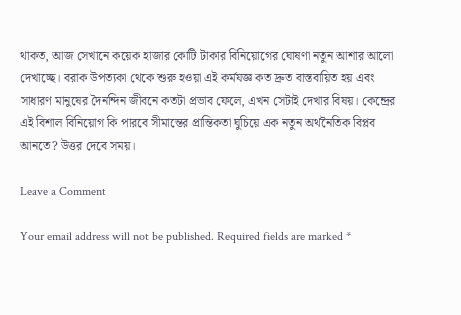থাকত, আজ সেখানে কয়েক হাজার কোটি টাকার বিনিয়োগের ঘোষণা নতুন আশার আলো দেখাচ্ছে। বরাক উপত্যকা থেকে শুরু হওয়া এই কর্মযজ্ঞ কত দ্রুত বাস্তবায়িত হয় এবং সাধারণ মানুষের দৈনন্দিন জীবনে কতটা প্রভাব ফেলে, এখন সেটাই দেখার বিষয়। কেন্দ্রের এই বিশাল বিনিয়োগ কি পারবে সীমান্তের প্রান্তিকতা ঘুচিয়ে এক নতুন অর্থনৈতিক বিপ্লব আনতে? উত্তর দেবে সময়।

Leave a Comment

Your email address will not be published. Required fields are marked *